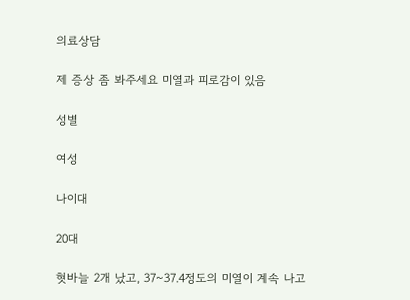의료상담

제 증상 좀 봐주세요 미열과 피로감이 있음

성별

여성

나이대

20대

혓바늘 2개 났고, 37~37.4정도의 미열이 계속 나고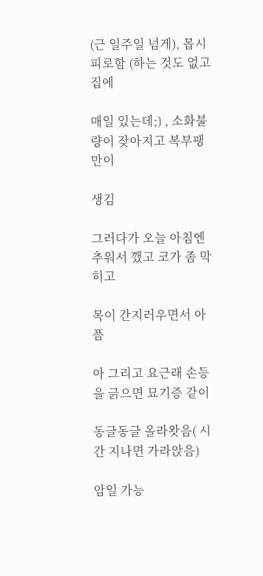(근 일주일 넘게), 몹시 피로함 (하는 것도 없고 집에

매일 있는데;) , 소화불량이 잦아지고 복부팽만이

생김

그러다가 오늘 아침엔 추워서 깼고 코가 좀 막히고

목이 간지러우면서 아픔

아 그리고 요근래 손등을 긁으면 묘기증 같이

동글동글 올라왓음( 시간 지나면 가라앉음)

암일 가능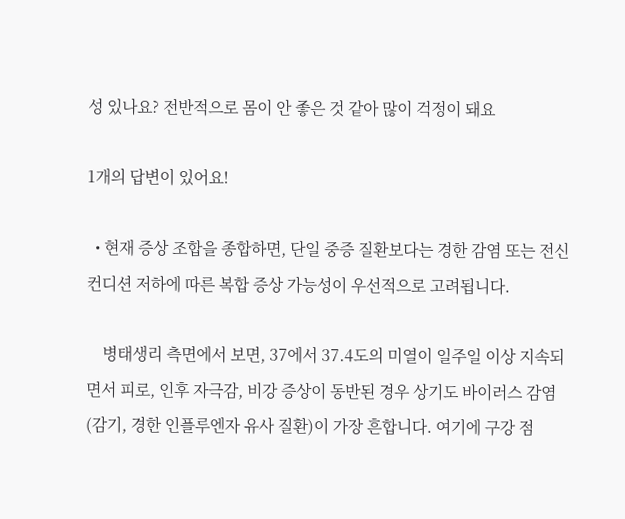성 있나요? 전반적으로 몸이 안 좋은 것 같아 많이 걱정이 돼요

1개의 답변이 있어요!

  • 현재 증상 조합을 종합하면, 단일 중증 질환보다는 경한 감염 또는 전신 컨디션 저하에 따른 복합 증상 가능성이 우선적으로 고려됩니다.

    병태생리 측면에서 보면, 37에서 37.4도의 미열이 일주일 이상 지속되면서 피로, 인후 자극감, 비강 증상이 동반된 경우 상기도 바이러스 감염(감기, 경한 인플루엔자 유사 질환)이 가장 흔합니다. 여기에 구강 점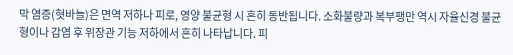막 염증(혓바늘)은 면역 저하나 피로, 영양 불균형 시 흔히 동반됩니다. 소화불량과 복부팽만 역시 자율신경 불균형이나 감염 후 위장관 기능 저하에서 흔히 나타납니다. 피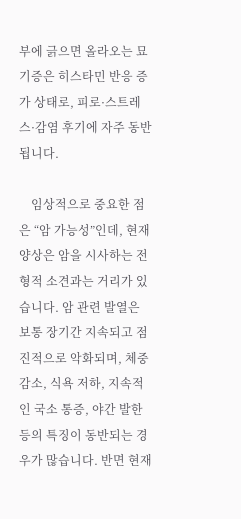부에 긁으면 올라오는 묘기증은 히스타민 반응 증가 상태로, 피로·스트레스·감염 후기에 자주 동반됩니다.

    임상적으로 중요한 점은 “암 가능성”인데, 현재 양상은 암을 시사하는 전형적 소견과는 거리가 있습니다. 암 관련 발열은 보통 장기간 지속되고 점진적으로 악화되며, 체중 감소, 식욕 저하, 지속적인 국소 통증, 야간 발한 등의 특징이 동반되는 경우가 많습니다. 반면 현재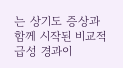는 상기도 증상과 함께 시작된 비교적 급성 경과이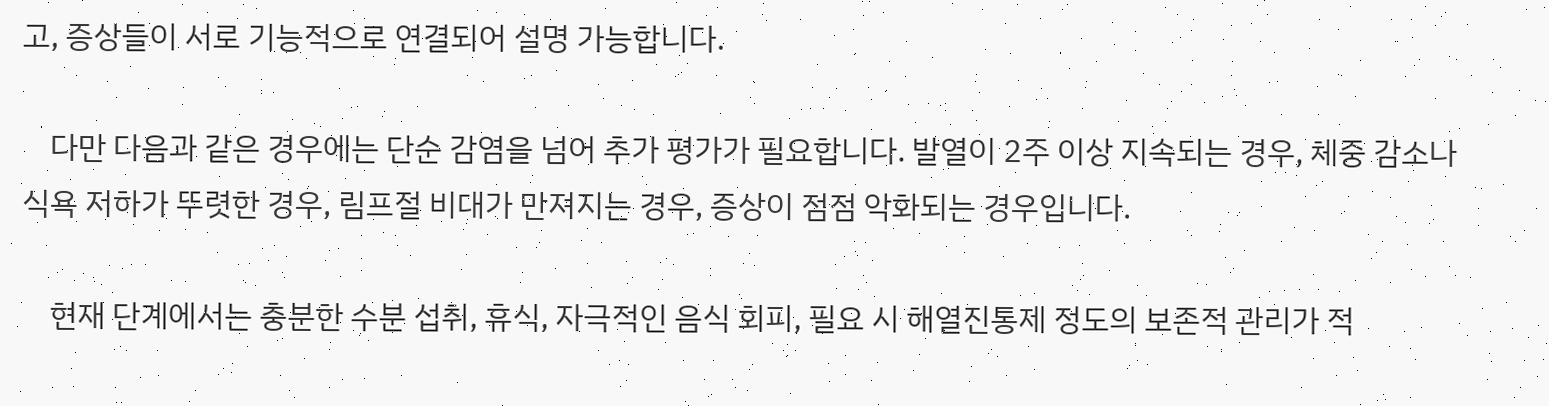고, 증상들이 서로 기능적으로 연결되어 설명 가능합니다.

    다만 다음과 같은 경우에는 단순 감염을 넘어 추가 평가가 필요합니다. 발열이 2주 이상 지속되는 경우, 체중 감소나 식욕 저하가 뚜렷한 경우, 림프절 비대가 만져지는 경우, 증상이 점점 악화되는 경우입니다.

    현재 단계에서는 충분한 수분 섭취, 휴식, 자극적인 음식 회피, 필요 시 해열진통제 정도의 보존적 관리가 적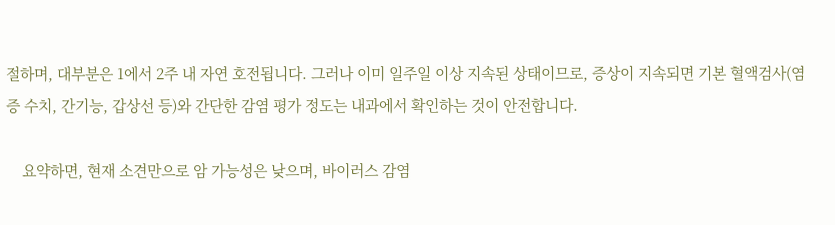절하며, 대부분은 1에서 2주 내 자연 호전됩니다. 그러나 이미 일주일 이상 지속된 상태이므로, 증상이 지속되면 기본 혈액검사(염증 수치, 간기능, 갑상선 등)와 간단한 감염 평가 정도는 내과에서 확인하는 것이 안전합니다.

    요약하면, 현재 소견만으로 암 가능성은 낮으며, 바이러스 감염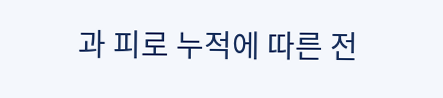과 피로 누적에 따른 전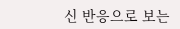신 반응으로 보는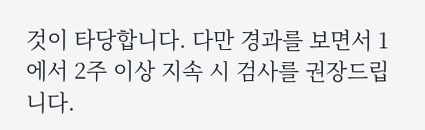것이 타당합니다. 다만 경과를 보면서 1에서 2주 이상 지속 시 검사를 권장드립니다.